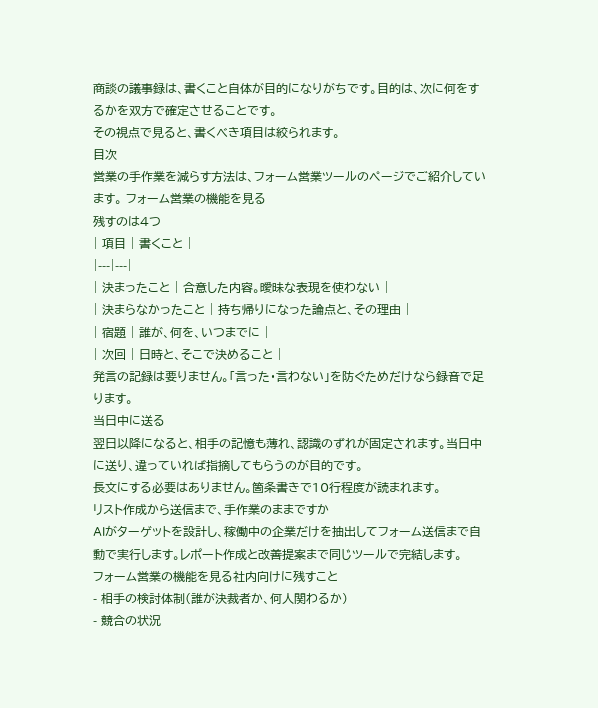商談の議事録は、書くこと自体が目的になりがちです。目的は、次に何をするかを双方で確定させることです。
その視点で見ると、書くべき項目は絞られます。
目次
営業の手作業を減らす方法は、フォーム営業ツールのページでご紹介しています。 フォーム営業の機能を見る
残すのは4つ
| 項目 | 書くこと |
|---|---|
| 決まったこと | 合意した内容。曖昧な表現を使わない |
| 決まらなかったこと | 持ち帰りになった論点と、その理由 |
| 宿題 | 誰が、何を、いつまでに |
| 次回 | 日時と、そこで決めること |
発言の記録は要りません。「言った・言わない」を防ぐためだけなら録音で足ります。
当日中に送る
翌日以降になると、相手の記憶も薄れ、認識のずれが固定されます。当日中に送り、違っていれば指摘してもらうのが目的です。
長文にする必要はありません。箇条書きで10行程度が読まれます。
リスト作成から送信まで、手作業のままですか
AIがターゲットを設計し、稼働中の企業だけを抽出してフォーム送信まで自動で実行します。レポート作成と改善提案まで同じツールで完結します。
フォーム営業の機能を見る社内向けに残すこと
- 相手の検討体制(誰が決裁者か、何人関わるか)
- 競合の状況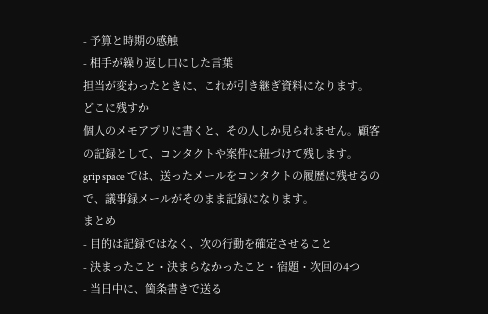- 予算と時期の感触
- 相手が繰り返し口にした言葉
担当が変わったときに、これが引き継ぎ資料になります。
どこに残すか
個人のメモアプリに書くと、その人しか見られません。顧客の記録として、コンタクトや案件に紐づけて残します。
grip space では、送ったメールをコンタクトの履歴に残せるので、議事録メールがそのまま記録になります。
まとめ
- 目的は記録ではなく、次の行動を確定させること
- 決まったこと・決まらなかったこと・宿題・次回の4つ
- 当日中に、箇条書きで送る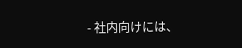- 社内向けには、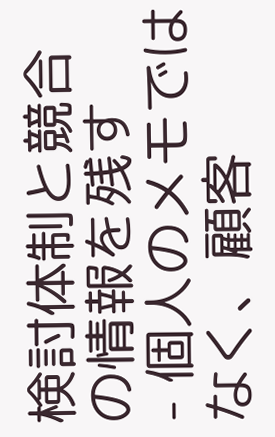検討体制と競合の情報を残す
- 個人のメモではなく、顧客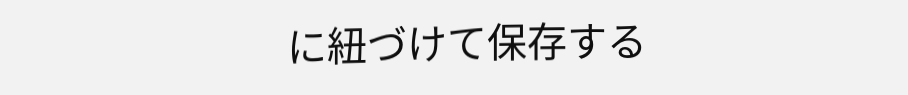に紐づけて保存する